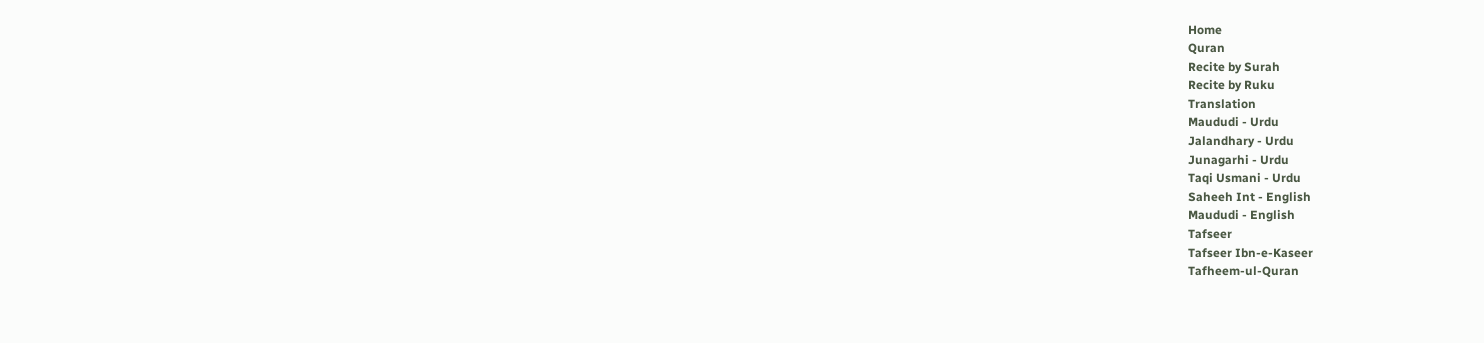Home
Quran
Recite by Surah
Recite by Ruku
Translation
Maududi - Urdu
Jalandhary - Urdu
Junagarhi - Urdu
Taqi Usmani - Urdu
Saheeh Int - English
Maududi - English
Tafseer
Tafseer Ibn-e-Kaseer
Tafheem-ul-Quran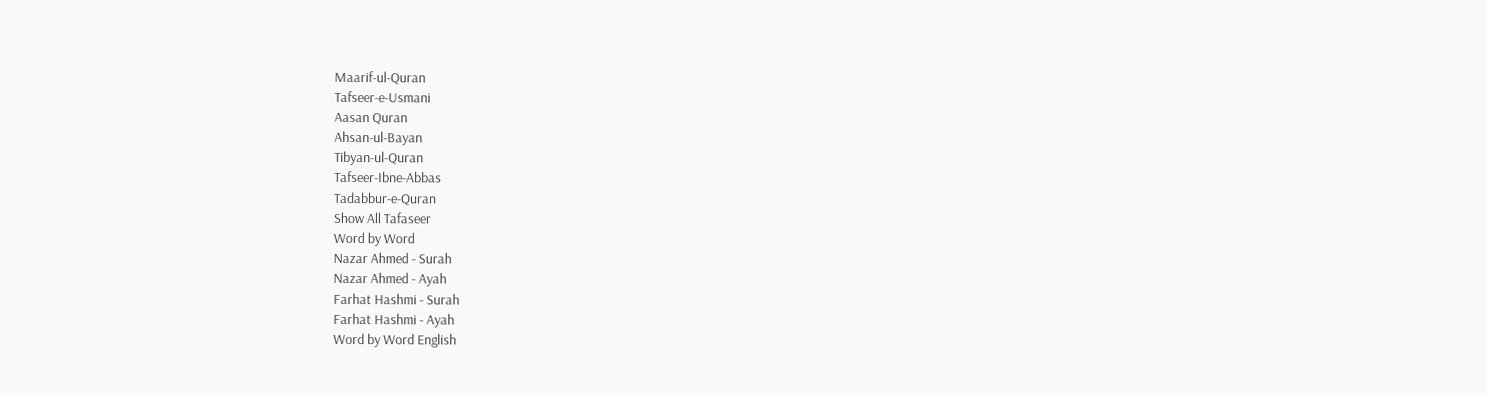Maarif-ul-Quran
Tafseer-e-Usmani
Aasan Quran
Ahsan-ul-Bayan
Tibyan-ul-Quran
Tafseer-Ibne-Abbas
Tadabbur-e-Quran
Show All Tafaseer
Word by Word
Nazar Ahmed - Surah
Nazar Ahmed - Ayah
Farhat Hashmi - Surah
Farhat Hashmi - Ayah
Word by Word English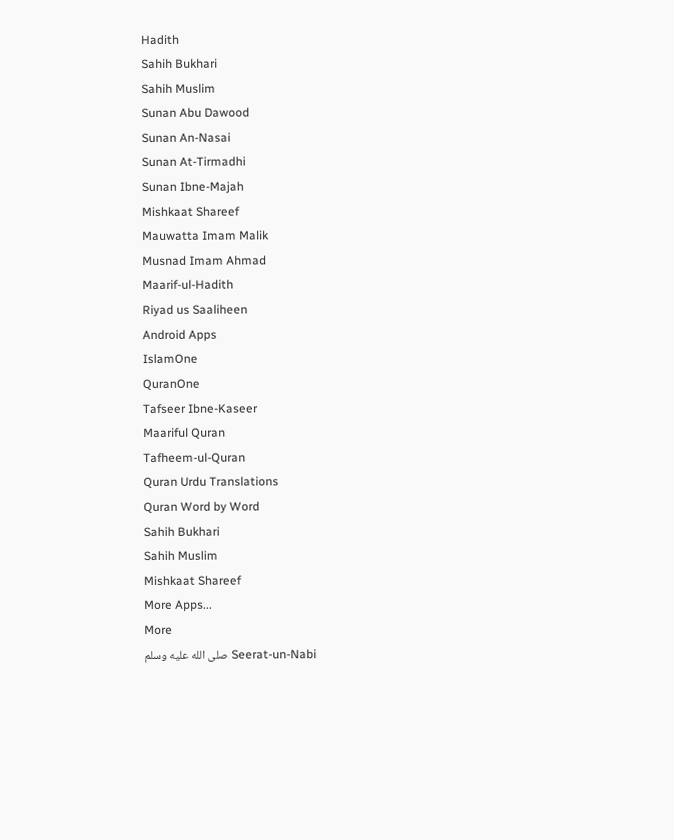Hadith
Sahih Bukhari
Sahih Muslim
Sunan Abu Dawood
Sunan An-Nasai
Sunan At-Tirmadhi
Sunan Ibne-Majah
Mishkaat Shareef
Mauwatta Imam Malik
Musnad Imam Ahmad
Maarif-ul-Hadith
Riyad us Saaliheen
Android Apps
IslamOne
QuranOne
Tafseer Ibne-Kaseer
Maariful Quran
Tafheem-ul-Quran
Quran Urdu Translations
Quran Word by Word
Sahih Bukhari
Sahih Muslim
Mishkaat Shareef
More Apps...
More
Seerat-un-Nabi صلى الله عليه وسلم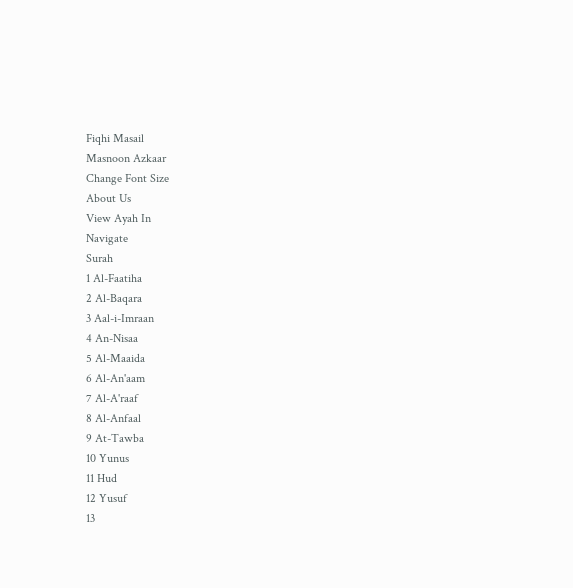Fiqhi Masail
Masnoon Azkaar
Change Font Size
About Us
View Ayah In
Navigate
Surah
1 Al-Faatiha
2 Al-Baqara
3 Aal-i-Imraan
4 An-Nisaa
5 Al-Maaida
6 Al-An'aam
7 Al-A'raaf
8 Al-Anfaal
9 At-Tawba
10 Yunus
11 Hud
12 Yusuf
13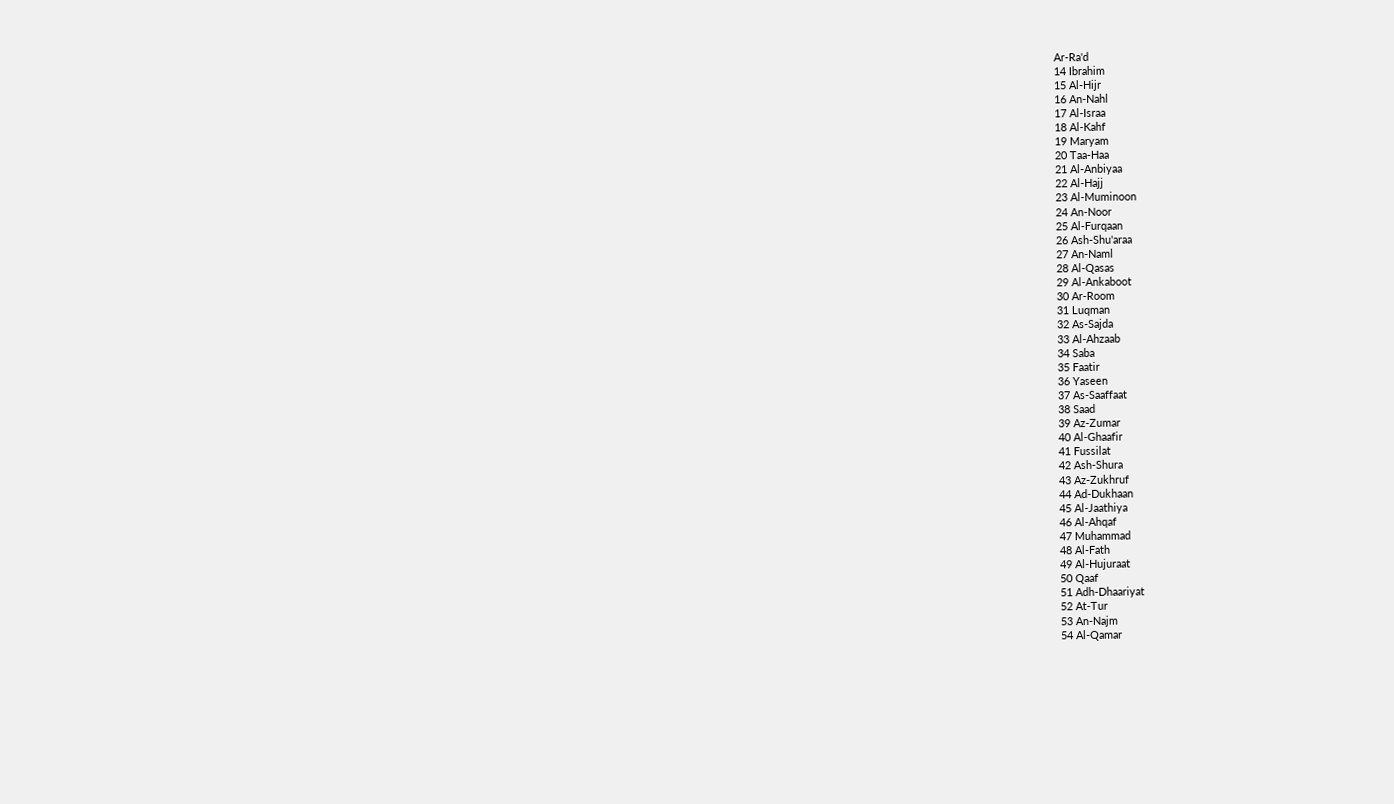Ar-Ra'd
14 Ibrahim
15 Al-Hijr
16 An-Nahl
17 Al-Israa
18 Al-Kahf
19 Maryam
20 Taa-Haa
21 Al-Anbiyaa
22 Al-Hajj
23 Al-Muminoon
24 An-Noor
25 Al-Furqaan
26 Ash-Shu'araa
27 An-Naml
28 Al-Qasas
29 Al-Ankaboot
30 Ar-Room
31 Luqman
32 As-Sajda
33 Al-Ahzaab
34 Saba
35 Faatir
36 Yaseen
37 As-Saaffaat
38 Saad
39 Az-Zumar
40 Al-Ghaafir
41 Fussilat
42 Ash-Shura
43 Az-Zukhruf
44 Ad-Dukhaan
45 Al-Jaathiya
46 Al-Ahqaf
47 Muhammad
48 Al-Fath
49 Al-Hujuraat
50 Qaaf
51 Adh-Dhaariyat
52 At-Tur
53 An-Najm
54 Al-Qamar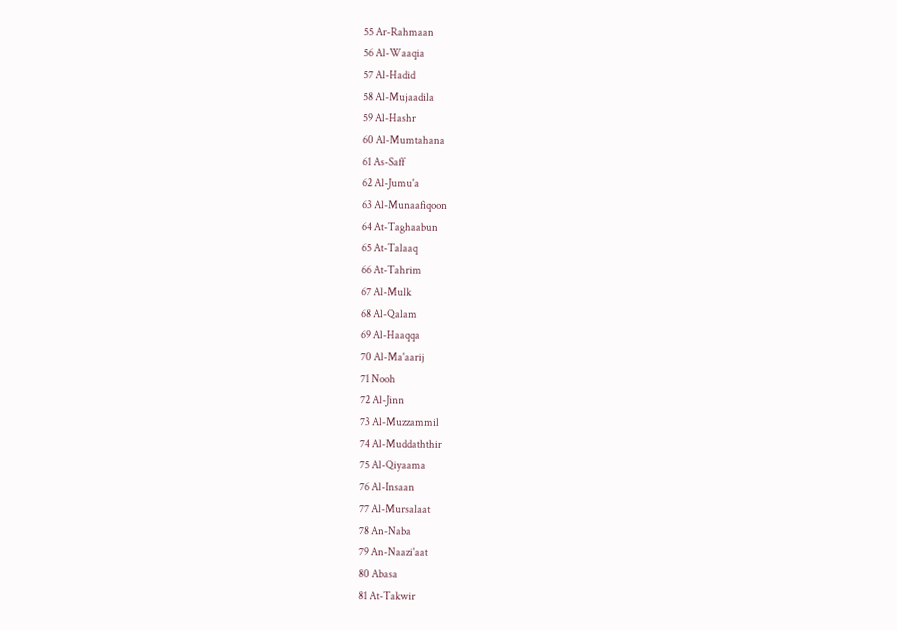55 Ar-Rahmaan
56 Al-Waaqia
57 Al-Hadid
58 Al-Mujaadila
59 Al-Hashr
60 Al-Mumtahana
61 As-Saff
62 Al-Jumu'a
63 Al-Munaafiqoon
64 At-Taghaabun
65 At-Talaaq
66 At-Tahrim
67 Al-Mulk
68 Al-Qalam
69 Al-Haaqqa
70 Al-Ma'aarij
71 Nooh
72 Al-Jinn
73 Al-Muzzammil
74 Al-Muddaththir
75 Al-Qiyaama
76 Al-Insaan
77 Al-Mursalaat
78 An-Naba
79 An-Naazi'aat
80 Abasa
81 At-Takwir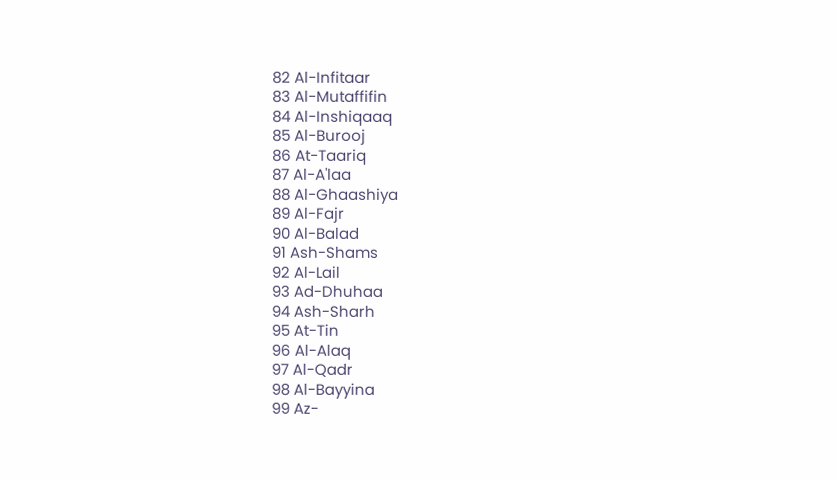82 Al-Infitaar
83 Al-Mutaffifin
84 Al-Inshiqaaq
85 Al-Burooj
86 At-Taariq
87 Al-A'laa
88 Al-Ghaashiya
89 Al-Fajr
90 Al-Balad
91 Ash-Shams
92 Al-Lail
93 Ad-Dhuhaa
94 Ash-Sharh
95 At-Tin
96 Al-Alaq
97 Al-Qadr
98 Al-Bayyina
99 Az-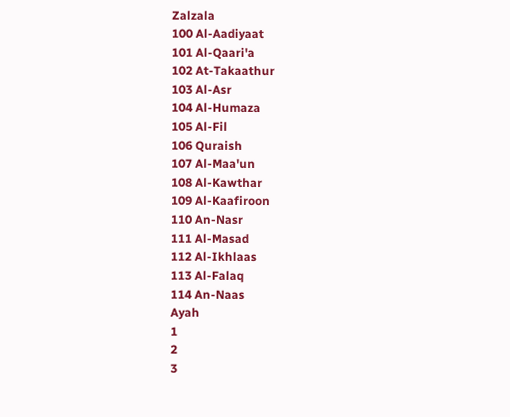Zalzala
100 Al-Aadiyaat
101 Al-Qaari'a
102 At-Takaathur
103 Al-Asr
104 Al-Humaza
105 Al-Fil
106 Quraish
107 Al-Maa'un
108 Al-Kawthar
109 Al-Kaafiroon
110 An-Nasr
111 Al-Masad
112 Al-Ikhlaas
113 Al-Falaq
114 An-Naas
Ayah
1
2
3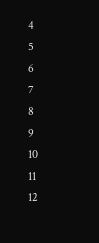4
5
6
7
8
9
10
11
12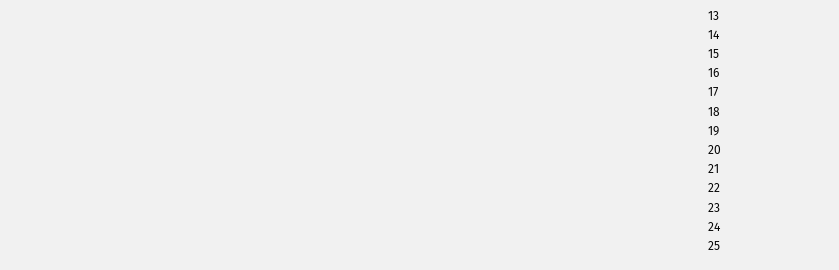13
14
15
16
17
18
19
20
21
22
23
24
25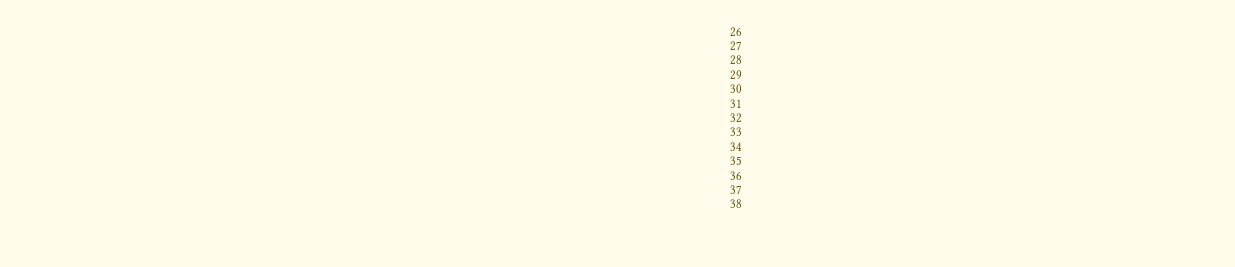26
27
28
29
30
31
32
33
34
35
36
37
38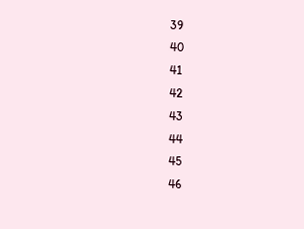39
40
41
42
43
44
45
46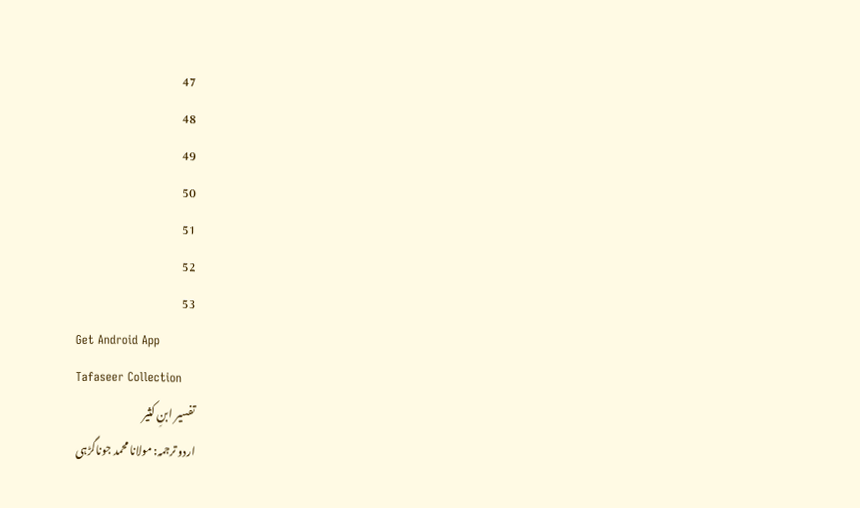47
48
49
50
51
52
53
Get Android App
Tafaseer Collection
تفسیر ابنِ کثیر
اردو ترجمہ: مولانا محمد جوناگڑہی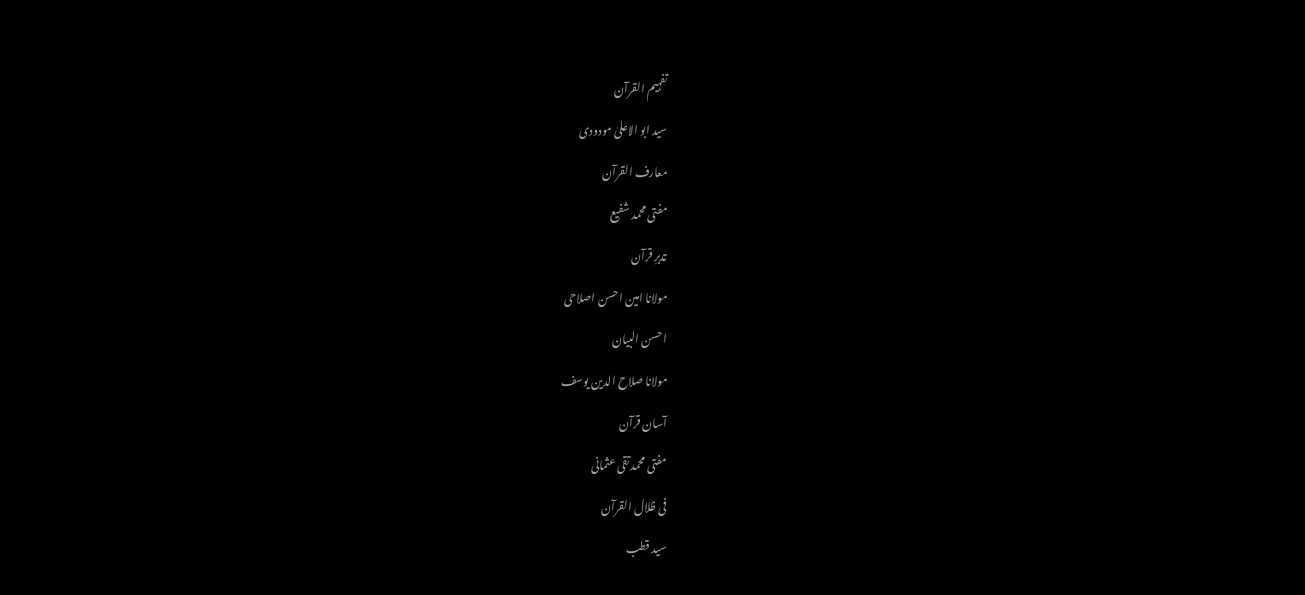تفہیم القرآن
سید ابو الاعلیٰ مودودی
معارف القرآن
مفتی محمد شفیع
تدبرِ قرآن
مولانا امین احسن اصلاحی
احسن البیان
مولانا صلاح الدین یوسف
آسان قرآن
مفتی محمد تقی عثمانی
فی ظلال القرآن
سید قطب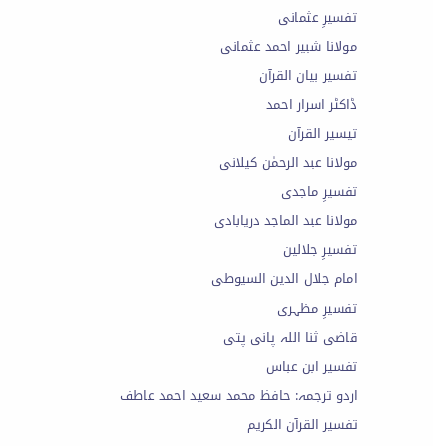تفسیرِ عثمانی
مولانا شبیر احمد عثمانی
تفسیر بیان القرآن
ڈاکٹر اسرار احمد
تیسیر القرآن
مولانا عبد الرحمٰن کیلانی
تفسیرِ ماجدی
مولانا عبد الماجد دریابادی
تفسیرِ جلالین
امام جلال الدین السیوطی
تفسیرِ مظہری
قاضی ثنا اللہ پانی پتی
تفسیر ابن عباس
اردو ترجمہ: حافظ محمد سعید احمد عاطف
تفسیر القرآن الکریم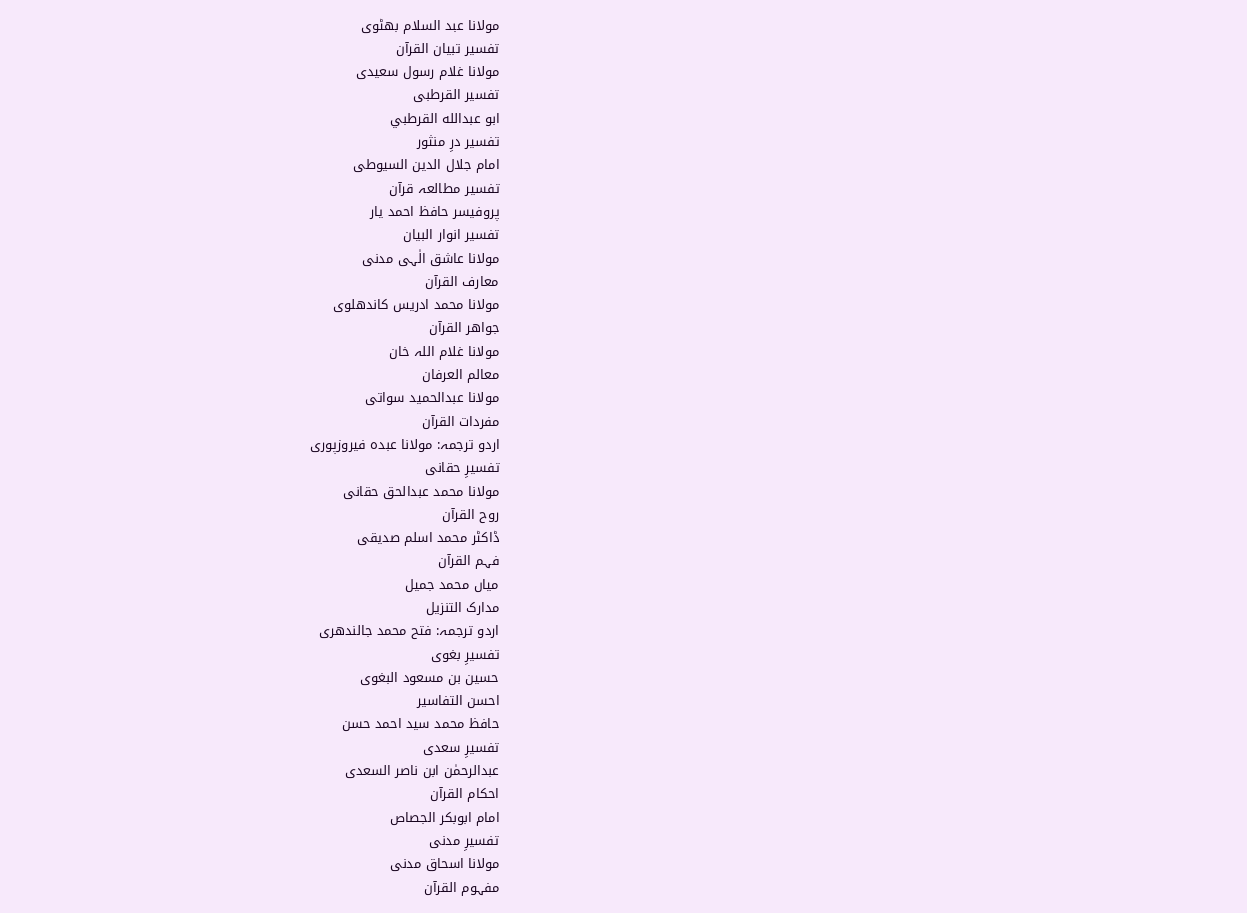مولانا عبد السلام بھٹوی
تفسیر تبیان القرآن
مولانا غلام رسول سعیدی
تفسیر القرطبی
ابو عبدالله القرطبي
تفسیر درِ منثور
امام جلال الدین السیوطی
تفسیر مطالعہ قرآن
پروفیسر حافظ احمد یار
تفسیر انوار البیان
مولانا عاشق الٰہی مدنی
معارف القرآن
مولانا محمد ادریس کاندھلوی
جواھر القرآن
مولانا غلام اللہ خان
معالم العرفان
مولانا عبدالحمید سواتی
مفردات القرآن
اردو ترجمہ: مولانا عبدہ فیروزپوری
تفسیرِ حقانی
مولانا محمد عبدالحق حقانی
روح القرآن
ڈاکٹر محمد اسلم صدیقی
فہم القرآن
میاں محمد جمیل
مدارک التنزیل
اردو ترجمہ: فتح محمد جالندھری
تفسیرِ بغوی
حسین بن مسعود البغوی
احسن التفاسیر
حافظ محمد سید احمد حسن
تفسیرِ سعدی
عبدالرحمٰن ابن ناصر السعدی
احکام القرآن
امام ابوبکر الجصاص
تفسیرِ مدنی
مولانا اسحاق مدنی
مفہوم القرآن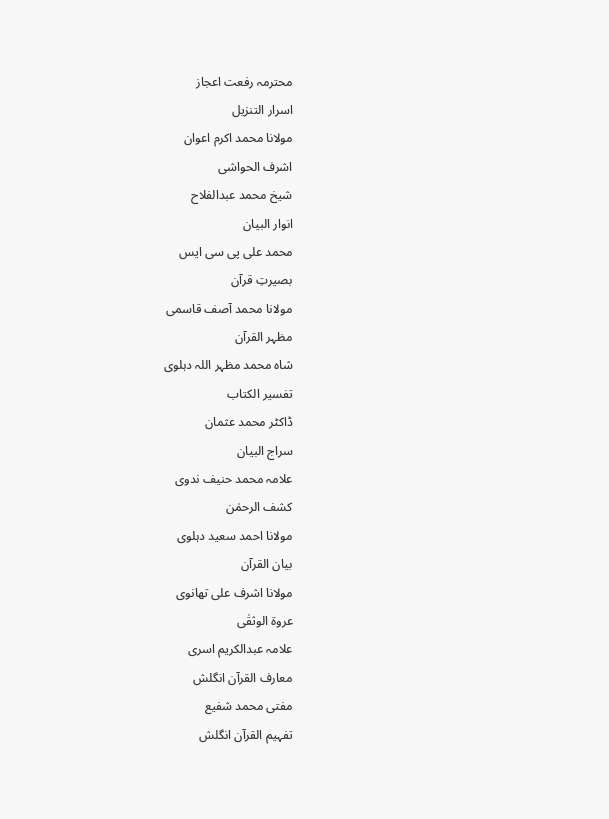محترمہ رفعت اعجاز
اسرار التنزیل
مولانا محمد اکرم اعوان
اشرف الحواشی
شیخ محمد عبدالفلاح
انوار البیان
محمد علی پی سی ایس
بصیرتِ قرآن
مولانا محمد آصف قاسمی
مظہر القرآن
شاہ محمد مظہر اللہ دہلوی
تفسیر الکتاب
ڈاکٹر محمد عثمان
سراج البیان
علامہ محمد حنیف ندوی
کشف الرحمٰن
مولانا احمد سعید دہلوی
بیان القرآن
مولانا اشرف علی تھانوی
عروۃ الوثقٰی
علامہ عبدالکریم اسری
معارف القرآن انگلش
مفتی محمد شفیع
تفہیم القرآن انگلش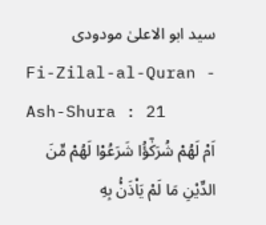سید ابو الاعلیٰ مودودی
Fi-Zilal-al-Quran - Ash-Shura : 21
اَمْ لَهُمْ شُرَكٰٓؤُا شَرَعُوْا لَهُمْ مِّنَ الدِّیْنِ مَا لَمْ یَاْذَنْۢ بِهِ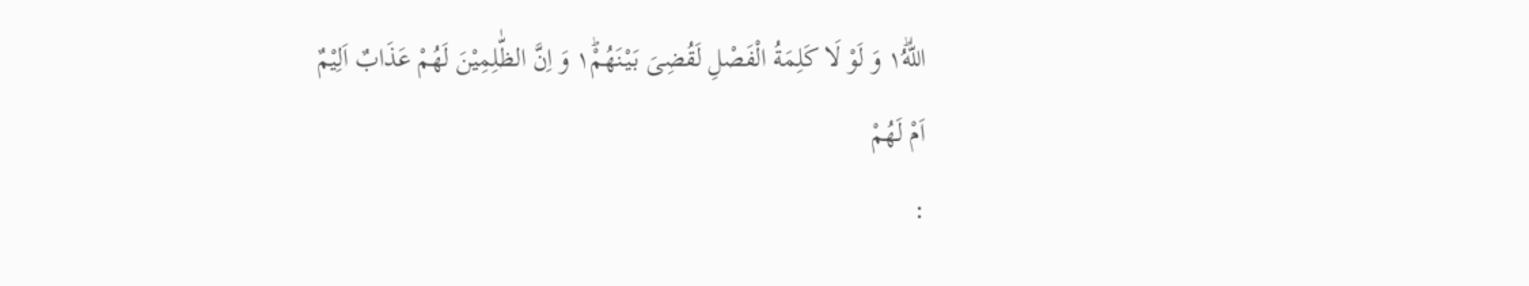اللّٰهُ١ؕ وَ لَوْ لَا كَلِمَةُ الْفَصْلِ لَقُضِیَ بَیْنَهُمْ١ؕ وَ اِنَّ الظّٰلِمِیْنَ لَهُمْ عَذَابٌ اَلِیْمٌ
اَمْ لَهُمْ
: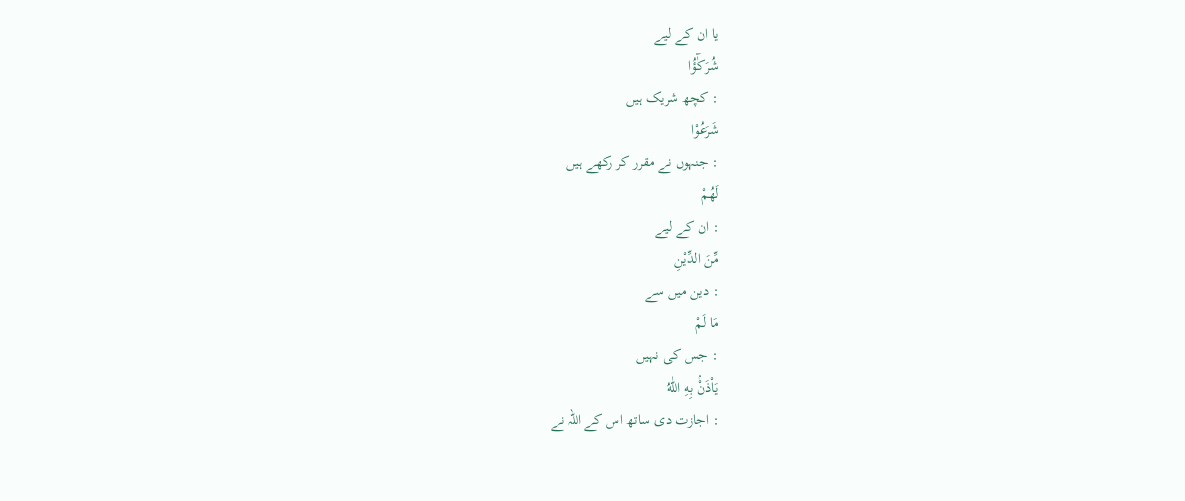یا ان کے لیے
شُرَكٰٓؤُا
: کچھ شریک ہیں
شَرَعُوْا
: جنہوں نے مقرر کر رکھے ہیں
لَهُمْ
: ان کے لیے
مِّنَ الدِّيْنِ
: دین میں سے
مَا لَمْ
: جس کی نہیں
يَاْذَنْۢ بِهِ اللّٰهُ
: اجازت دی ساتھ اس کے اللہ نے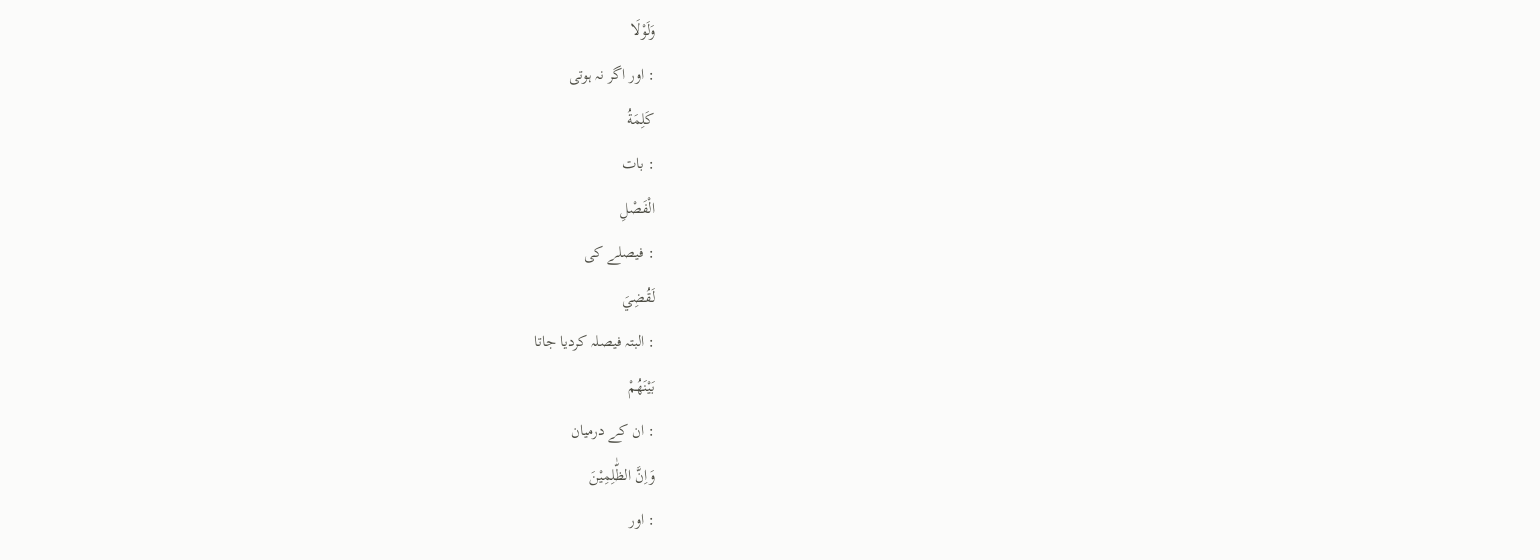وَلَوْلَا
: اور اگر نہ ہوتی
كَلِمَةُ
: بات
الْفَصْلِ
: فیصلے کی
لَقُضِيَ
: البتہ فیصلہ کردیا جاتا
بَيْنَهُمْ
: ان کے درمیان
وَاِنَّ الظّٰلِمِيْنَ
: اور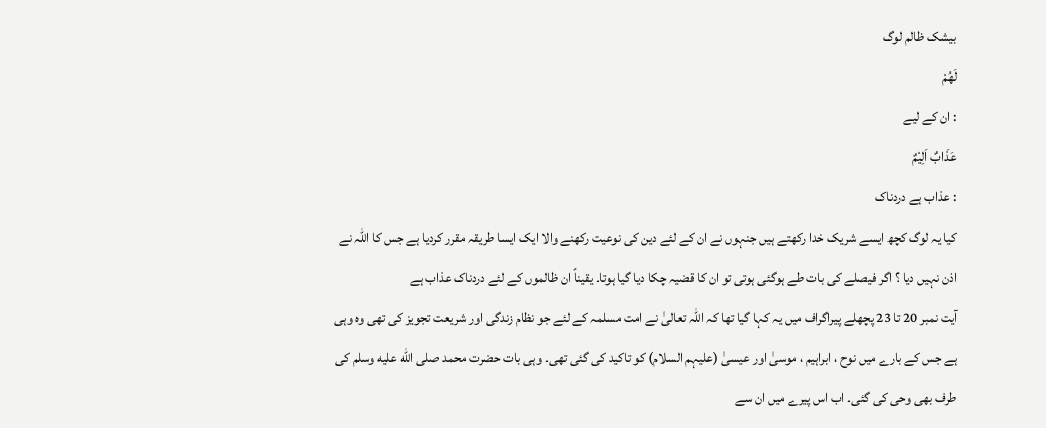بیشک ظالم لوگ
لَهُمْ
: ان کے لیے
عَذَابٌ اَلِيْمٌ
: عذاب ہے دردناک
کیا یہ لوگ کچھ ایسے شریک خدا رکھتے ہیں جنہوں نے ان کے لئے دین کی نوعیت رکھنے والا ایک ایسا طریقہ مقرر کردیا ہے جس کا اللہ نے اذن نہیں دیا ؟ اگر فیصلے کی بات طے ہوگئی ہوتی تو ان کا قضیہ چکا دیا گیا ہوتا۔ یقیناً ان ظالموں کے لئے دردناک عذاب ہے
آیت نمبر 20 تا 23 پچھلے پیراگراف میں یہ کہا گیا تھا کہ اللہ تعالیٰ نے امت مسلمہ کے لئے جو نظام زندگی اور شریعت تجویز کی تھی وہ وہی ہے جس کے بارے میں نوح ، ابراہیم ، موسیٰ اور عیسیٰ (علیہم السلام) کو تاکید کی گئی تھی۔ وہی بات حضرت محمد صلى الله عليه وسلم کی طرف بھی وحی کی گئی۔ اب اس پیرے میں ان سے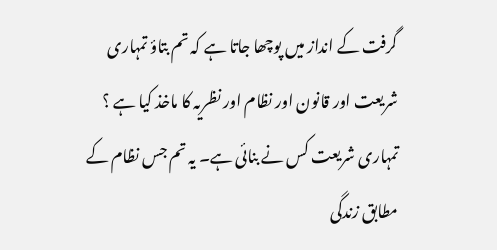گرفت کے انداز میں پوچھا جاتا ہے کہ تم بتاؤ تمہاری شریعت اور قانون اور نظام اور نظریہ کا ماخذ کیا ہے ؟ تمہاری شریعت کس نے بنائی ہے۔ یہ تم جس نظام کے مطابق زندگی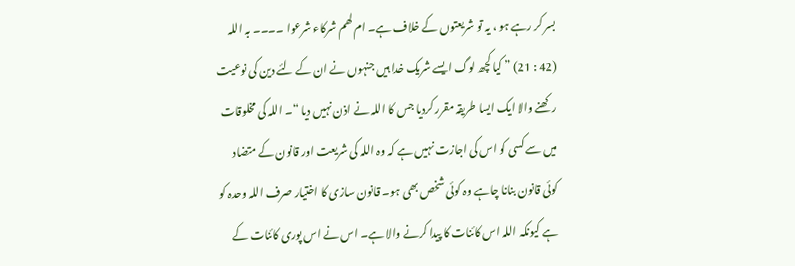بسر کر رہے ہو ، یہ تو شریعتوں کے خلاف ہے۔ ام لھم شرکاء شرعوا ۔۔۔۔ بہ اللہ (42 : 21) ” کیا کچھ لوگ ایسے شریک خدا ہیں جنہوں نے ان کے لئے دین کی نوعیت رکھنے والا ایک ایسا طریقہ مقرر کردیا جس کا اللہ نے اذن نہیں دیا “۔ اللہ کی مخلوقات میں سے کسی کو اس کی اجازت نہیں ہے کہ وہ اللہ کی شریعت اور قانون کے متضاد کوئی قانون بنانا چاہے وہ کوئی شخص بھی ہو۔ قانون سازی کا اختیار صرف اللہ وحدہ کو ہے کیونکہ اللہ اس کائنات کا پیدا کرنے والا ہے۔ اس نے اس پوری کائنات کے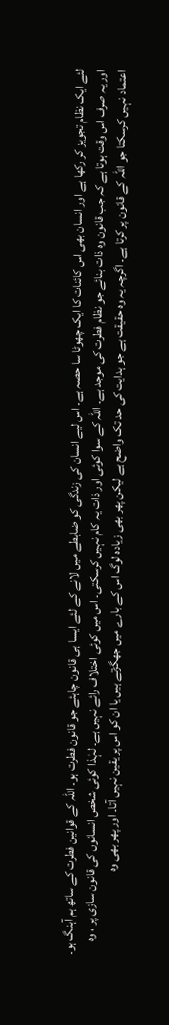لئے ایک نظام تجویز کر رکھا ہے اور انسان بھی اس کائنات کا ایک چھوٹا سا حصہ ہے۔ اس لیے انسان کی زندگی کو ضابطے میں لانے کے لئے ایسا ہی قانون چاہئے جو قانون فطرت ہو۔ اللہ کے قوانین فطرت کے ساتھ ہم آہنگ ہو۔ اور یہ صرف اس وقت ہوتا ہے کہ جب قانون وہ ذات بنائے جو نظام فطرت کی موجد ہے۔ اللہ کے سوا کوئی اور ذات یہ کام نہیں کرسکتی۔ اس میں کوئی اختلاف رائے نہیں ہے۔ لہٰذا کوئی شخص انسانوں کی قانون سازی پر ، وہ اعتماد نہیں کرسکتا جو اللہ کے قانون پر کرتا ہے۔ اگرچہ یہ وہ حقیقت ہے جو ہدایت کی حد تک واضح ہے لیکن پھر بھی زیادہ لوگ اس کے بارے میں جھگڑتے ہیں یا ان کو اس پر یقین نہیں آتا۔ اور پھر بھی وہ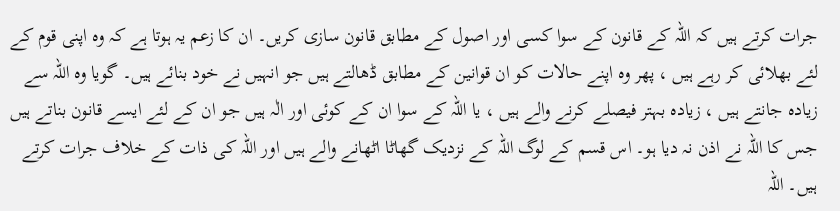جرات کرتے ہیں کہ اللہ کے قانون کے سوا کسی اور اصول کے مطابق قانون سازی کریں۔ ان کا زعم یہ ہوتا ہے کہ وہ اپنی قوم کے لئے بھلائی کر رہے ہیں ، پھر وہ اپنے حالات کو ان قوانین کے مطابق ڈھالتے ہیں جو انہیں نے خود بنائے ہیں۔ گویا وہ اللہ سے زیادہ جانتے ہیں ، زیادہ بہتر فیصلے کرنے والے ہیں ، یا اللہ کے سوا ان کے کوئی اور الٰہ ہیں جو ان کے لئے ایسے قانون بناتے ہیں جس کا اللہ نے اذن نہ دیا ہو۔ اس قسم کے لوگ اللہ کے نزدیک گھاٹا اٹھانے والے ہیں اور اللہ کی ذات کے خلاف جرات کرتے ہیں۔ اللہ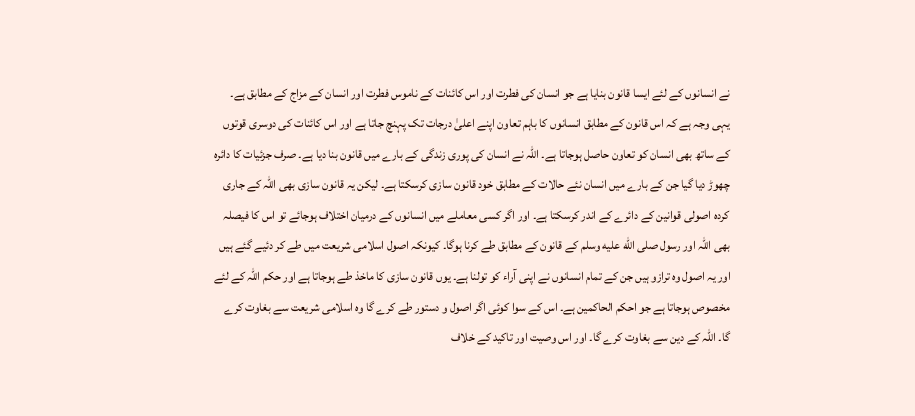نے انسانوں کے لئے ایسا قانون بنایا ہے جو انسان کی فطرت اور اس کائنات کے ناموس فطرت اور انسان کے مزاج کے مطابق ہے۔ یہی وجہ ہے کہ اس قانون کے مطابق انسانوں کا باہم تعاون اپنے اعلیٰ درجات تک پہنچ جاتا ہے اور اس کائنات کی دوسری قوتوں کے ساتھ بھی انسان کو تعاون حاصل ہوجاتا ہے۔ اللہ نے انسان کی پوری زندگی کے بارے میں قانون بنا دیا ہے۔ صرف جزئیات کا دائرہ چھوڑ دیا گیا جن کے بارے میں انسان نئے حالات کے مطابق خود قانون سازی کرسکتا ہے۔ لیکن یہ قانون سازی بھی اللہ کے جاری کردہ اصولی قوانین کے دائرے کے اندر کرسکتا ہے۔ اور اگر کسی معاملے میں انسانوں کے درمیان اختلاف ہوجائے تو اس کا فیصلہ بھی اللہ اور رسول صلى الله عليه وسلم کے قانون کے مطابق طے کرنا ہوگا۔ کیونکہ اصول اسلامی شریعت میں طے کر دئیے گئے ہیں اور یہ اصول وہ ترازو ہیں جن کے تمام انسانوں نے اپنی آراء کو تولنا ہے۔ یوں قانون سازی کا ماخذ طے ہوجاتا ہے اور حکم اللہ کے لئے مخصوص ہوجاتا ہے جو احکم الحاکمین ہے۔ اس کے سوا کوئی اگر اصول و دستور طے کرے گا وہ اسلامی شریعت سے بغاوت کرے گا۔ اللہ کے دین سے بغاوت کرے گا۔ اور اس وصیت اور تاکید کے خلاف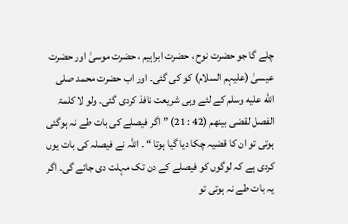چلے گا جو حضرت نوح ، حضرت ابراہیم ، حضرت موسیٰ اور حضرت عیسیٰ (علیہم السلام) کو کی گئی۔ اور اب حضرت محمد صلى الله عليه وسلم کے لئے وہی شریعت نافذ کردی گئی۔ ولو لا کلمۃ الفصل لقضی بینھم (42 : 21) ” اگر فیصلے کی بات طے نہ ہوگئی ہوتی تو ان کا قضیہ چکا دیا گیا ہوتا “ ۔ اللہ نے فیصلہ کی بات یوں کردی ہے کہ لوگوں کو فیصلے کے دن تک مہلت دی جائے گی۔ اگر یہ بات طے نہ ہوتی تو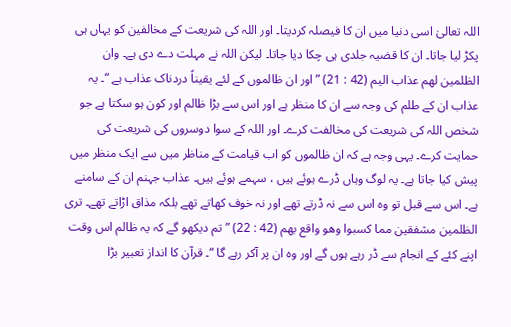اللہ تعالیٰ اسی دنیا میں ان کا فیصلہ کردیتا۔ اور اللہ کی شریعت کے مخالفین کو یہاں ہی پکڑ لیا جاتا۔ ان کا قضیہ جلدی ہی چکا دیا جاتا۔ لیکن اللہ نے مہلت دے دی ہے۔ وان الظلمین لھم عذاب الیم (42 : 21) ” اور ان ظالموں کے لئے یقیناً دردناک عذاب ہے “۔ یہ عذاب ان کے طلم کی وجہ سے ان کا منظر ہے اور اس سے بڑا ظالم اور کون ہو سکتا ہے جو شخص اللہ کی شریعت کی مخالفت کرے۔ اور اللہ کے سوا دوسروں کی شریعت کی حمایت کرے۔ یہی وجہ ہے کہ ان ظالموں کو اب قیامت کے مناظر میں سے ایک منظر میں پیش کیا جاتا ہے۔ یہ لوگ وہاں ڈرے ہوئے ہیں ، سہمے ہوئے ہیں۔ عذاب جہنم ان کے سامنے ہے۔ اس سے قبل تو وہ اس سے نہ ڈرتے تھے اور نہ خوف کھاتے تھے بلکہ مذاق اڑاتے تھے۔ تری الظلمین مشفقین مما کسبوا وھو واقع بھم (42 : 22) ” تم دیکھو گے کہ یہ ظالم اس وقت اپنے کئے کے انجام سے ڈر رہے ہوں گے اور وہ ان پر آکر رہے گا “۔ قرآن کا انداز تعبیر بڑا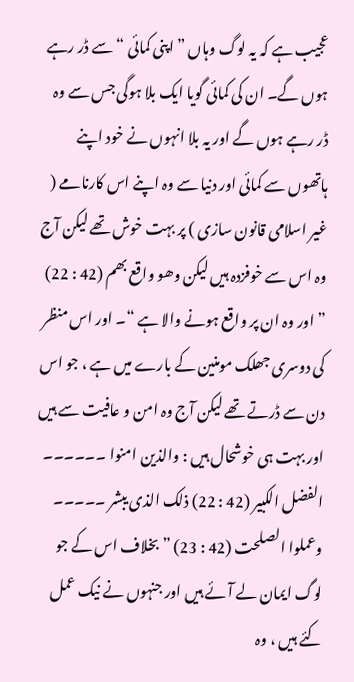عجیب ہے کہ یہ لوگ وہاں ” اپنی کمائی “ سے ڈر رہے ہوں گے۔ ان کی کمائی گویا ایک بلا ہوگی جس سے وہ ڈر رہے ہوں گے اور یہ بلا انہوں نے خود اپنے ہاتھوں سے کمائی اور دنیا سے وہ اپنے اس کارنامے ( غیر اسلامی قانون سازی ) پر بہت خوش تھے لیکن آج وہ اس سے خوفزدہ ہیں لیکن وھو واقع بھم (42 : 22) ” اور وہ ان پر واقع ہونے والا ہے “۔ اور اس منظر کی دوسری جھلک مومنین کے بارے میں ہے ، جو اس دن سے ڈرتے تھے لیکن آج وہ امن و عافیت سے ہیں اور بہت ہی خوشحال ہیں : والذین امنوا ۔۔۔۔۔۔ الفضل الکبیر (42 : 22) ذلک الذی یبشر ۔۔۔۔۔ وعملوا الصلحت (42 : 23) ” بخلاف اس کے جو لوگ ایمان لے آئے ہیں اور جنہوں نے نیک عمل کئے ہیں ، وہ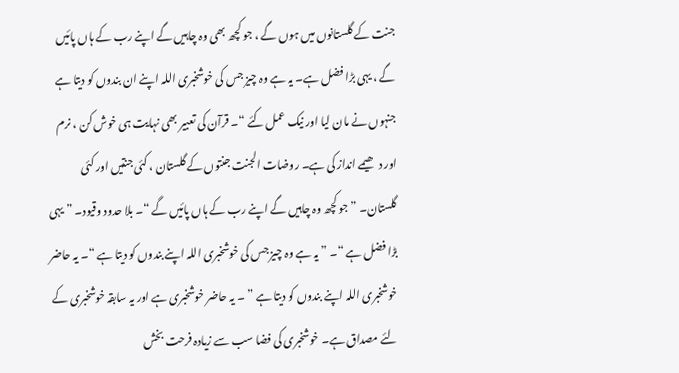جنت کے گلستانوں میں ہوں گے ، جو کچھ بھی وہ چاہیں گے اپنے رب کے ہاں پائیں گے ، یہی بڑا فضل ہے۔ یہ ہے وہ چیز جس کی خوشخبری اللہ اپنے ان بندوں کو دیتا ہے جنہوں نے مان لیا اور نیک عمل کئے “۔ قرآن کی تعبیر بھی نہایت ہی خوش کن ، نرم اور دھیمے انداز کی ہے۔ روضات الجنت جنتوں کے گلستان ، کئی جنتیں اور کئی گلستان۔ ” جو کچھ وہ چاہیں گے اپنے رب کے ہاں پائیں گے “۔ بلا حدود وقیود۔ ” یہی بڑا فضل ہے “۔ ” یہ ہے وہ چیز جس کی خوشخبری اللہ اپنے بندوں کو دیتا ہے “۔ یہ حاضر خوشخبری اللہ اپنے بندوں کو دیتا ہے ” ۔ یہ حاضر خوشخبری ہے اور یہ سابقہ خوشخبری کے لئے مصداق ہے۔ خوشخبری کی فضا سب سے زیادہ فرحت بخش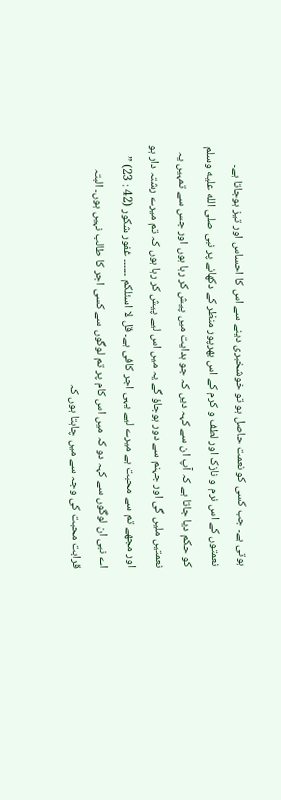ہوتی ہے۔ جب کسی کو نعمت حاصل ہو تو خوشخبری دینے سے اس کا احساس اور تیز ہوجاتا ہے۔ نعمتوں کے اس نرم و نازک اور لطف و کرم کے اس بھرپور منظر کے دکھانے پر نبی صلى الله عليه وسلم کو حکم دیا جاتا ہے کہ آپ ان سے کہہ دیں کہ جو ہدایت میں پیش کر رہا ہوں اور جس سے تمہیں یہ نعمتیں ملیں گی اور جہنم سے دور ہوجاؤ گے یہ میں اس لیے پیش کر رہا ہوں کہ تم میرے رشتہ دار ہو اور مجھے تم سے محبت ہے میرے لیے یہی اجر کافی ہے۔ قل لا اسئلکم ۔۔۔۔۔۔ غفور شکور (42 : 23) ” اے نبی ان لوگوں سے کہہ دو کہ میں اس کام پر تم لوگوں سے کسی اجر کا طالب نہیں ہوں۔ البتہ قرابت محبت کی وجہ سے میں چاہتا ہوں کہ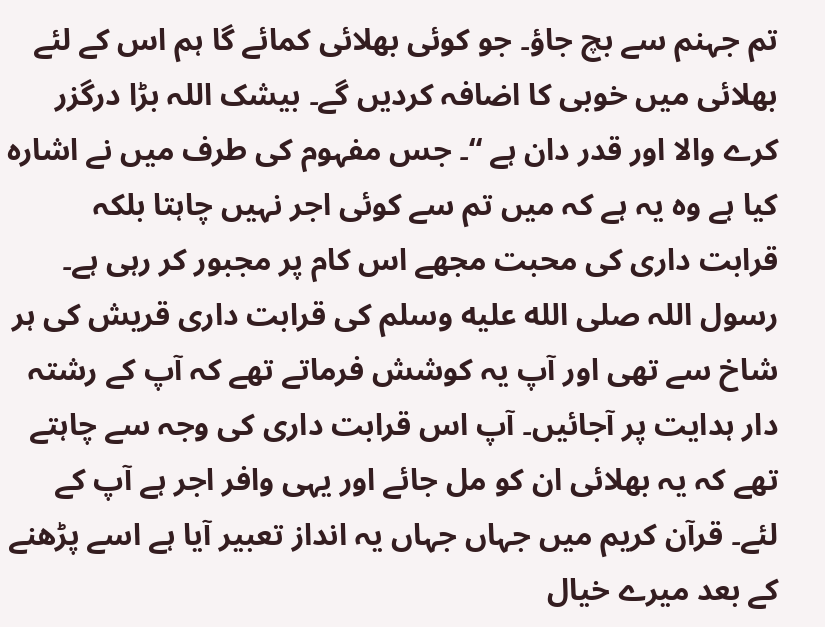تم جہنم سے بچ جاؤ۔ جو کوئی بھلائی کمائے گا ہم اس کے لئے بھلائی میں خوبی کا اضافہ کردیں گے۔ بیشک اللہ بڑا درگزر کرے والا اور قدر دان ہے “۔ جس مفہوم کی طرف میں نے اشارہ کیا ہے وہ یہ ہے کہ میں تم سے کوئی اجر نہیں چاہتا بلکہ قرابت داری کی محبت مجھے اس کام پر مجبور کر رہی ہے۔ رسول اللہ صلى الله عليه وسلم کی قرابت داری قریش کی ہر شاخ سے تھی اور آپ یہ کوشش فرماتے تھے کہ آپ کے رشتہ دار ہدایت پر آجائیں۔ آپ اس قرابت داری کی وجہ سے چاہتے تھے کہ یہ بھلائی ان کو مل جائے اور یہی وافر اجر ہے آپ کے لئے۔ قرآن کریم میں جہاں جہاں یہ انداز تعبیر آیا ہے اسے پڑھنے کے بعد میرے خیال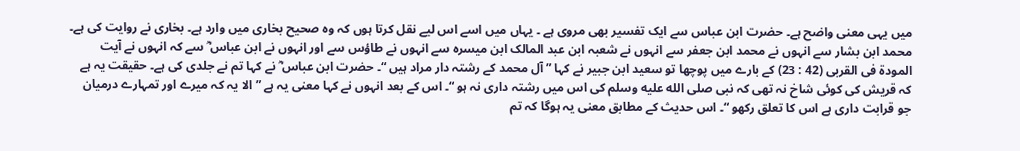میں یہی معنی واضح ہے۔ حضرت ابن عباس سے ایک تفسیر بھی مروی ہے ۔ یہاں میں اسے اس لیے نقل کرتا ہوں کہ وہ صحیح بخاری میں وارد ہے۔ بخاری نے روایت کی ہے۔ محمد ابن بشار سے انہوں نے محمد ابن جعفر سے انہوں نے شعبہ ابن عبد المالک ابن میسرہ سے انہوں نے طاؤس سے اور انہوں نے ابن عباس ؓ سے کہ انہوں نے آیت المودۃ فی القربی (42 : 23) کے بارے میں پوچھا تو سعید ابن جبیر نے کہا ” آل محمد کے رشتہ دار مراد ہیں “۔ حضرت ابن عباس ؓ نے کہا تم نے جلدی کی ہے۔ حقیقت یہ ہے کہ قریش کی کوئی شاخ نہ تھی کہ نبی صلى الله عليه وسلم کی اس میں رشتہ داری نہ ہو “۔ اس کے بعد انہوں نے کہا معنی یہ ہے ” الا یہ کہ میرے اور تمہارے درمیان جو قرابت داری ہے اس کا تعلق رکھو “۔ اس حدیث کے مطابق معنی یہ ہوگا کہ تم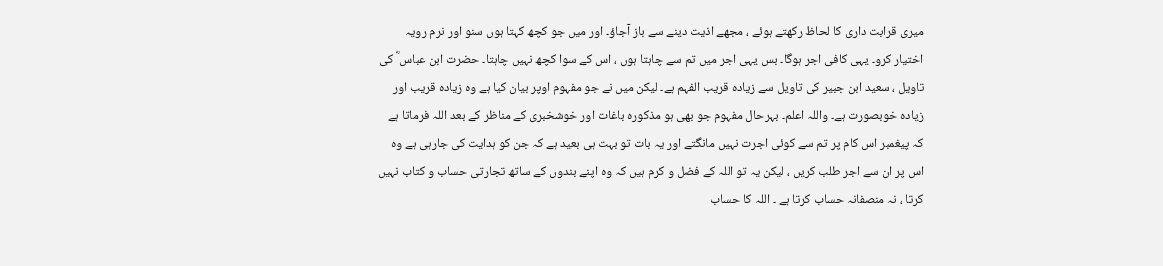میری قرابت داری کا لحاظ رکھتے ہوئے ، مجھے اذیت دینے سے باز آجاؤ۔ اور میں جو کچھ کہتا ہوں سنو اور نرم رویہ اختیار کرو۔ یہی کافی اجر ہوگا۔ بس یہی اجر میں تم سے چاہتا ہوں ، اس کے سوا کچھ نہیں چاہتا۔ حضرت ابن عباس ؓ کی تاویل ، سعید ابن جبیر کی تاویل سے زیادہ قریب الفہم ہے۔ لیکن میں نے جو مفہوم اوپر بیان کیا ہے وہ زیادہ قریب اور زیادہ خوبصورت ہے۔ واللہ اعلم۔ بہرحال مفہوم جو بھی ہو مذکورہ باغات اور خوشخبری کے مناظر کے بعد اللہ فرماتا ہے کہ پیغمبر اس کام پر تم سے کوئی اجرت نہیں مانگتے اور یہ بات تو بہت ہی بعید ہے کہ جن کو ہدایت کی جارہی ہے وہ اس پر ان سے اجر طلب کریں ، لیکن یہ تو اللہ کے فضل و کرم ہیں کہ وہ اپنے بندوں کے ساتھ تجارتی حساب و کتاب نہیں کرتا ، نہ منصفانہ حساب کرتا ہے ۔ اللہ کا حساب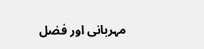مہربانی اور فضل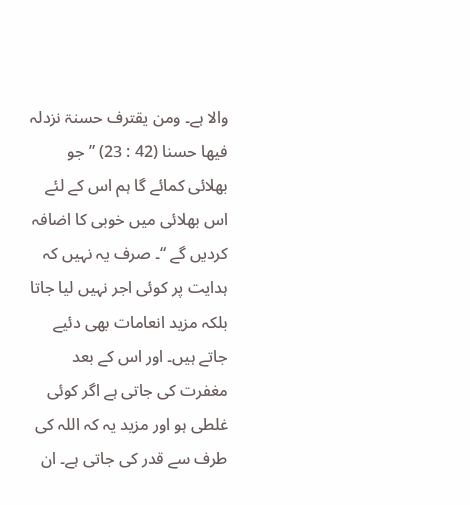والا ہے۔ ومن یقترف حسنۃ نزدلہ فیھا حسنا (42 : 23) ” جو بھلائی کمائے گا ہم اس کے لئے اس بھلائی میں خوبی کا اضافہ کردیں گے “۔ صرف یہ نہیں کہ ہدایت پر کوئی اجر نہیں لیا جاتا بلکہ مزید انعامات بھی دئیے جاتے ہیں۔ اور اس کے بعد مغفرت کی جاتی ہے اگر کوئی غلطی ہو اور مزید یہ کہ اللہ کی طرف سے قدر کی جاتی ہے۔ ان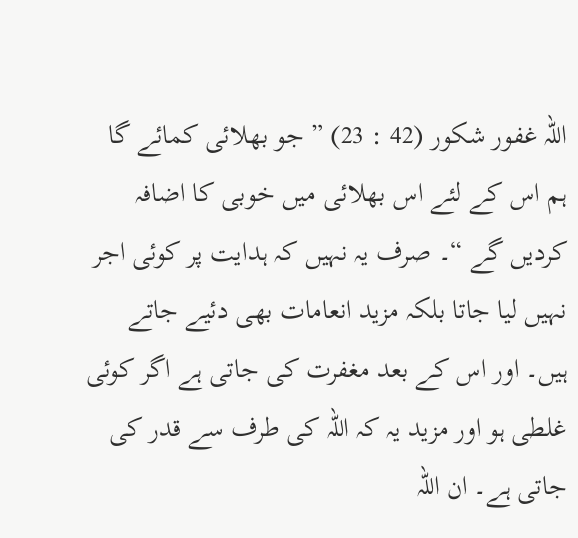اللہ غفور شکور (42 : 23) ” جو بھلائی کمائے گا ہم اس کے لئے اس بھلائی میں خوبی کا اضافہ کردیں گے “۔ صرف یہ نہیں کہ ہدایت پر کوئی اجر نہیں لیا جاتا بلکہ مزید انعامات بھی دئیے جاتے ہیں۔ اور اس کے بعد مغفرت کی جاتی ہے اگر کوئی غلطی ہو اور مزید یہ کہ اللہ کی طرف سے قدر کی جاتی ہے۔ ان اللہ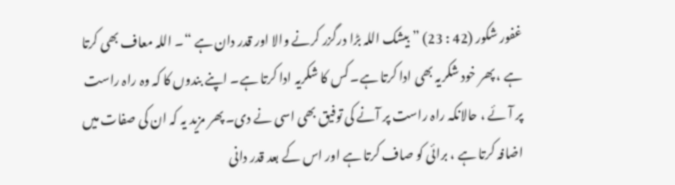غفور شکور (42 : 23) ” بیشک اللہ بڑا درگزر کرنے والا اور قدر دان ہے “۔ اللہ معاف بھی کرتا ہے ، پھر خود شکریہ بھی ادا کرتا ہے۔ کس کا شکریہ ادا کرتا ہے۔ اپنے بندوں کا کہ وہ راہ راست پر آئے ، حالانکہ راہ راست پر آنے کی توفیق بھی اسی نے دی۔ پھر مزید یہ کہ ان کی صفات میں اضافہ کرتا ہے ، برائی کو صاف کرتا ہے اور اس کے بعد قدر دانی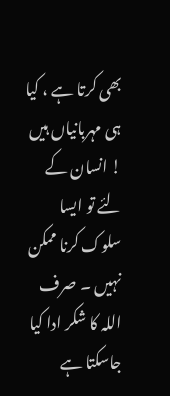بھی کرتا ہے ، کیا ہی مہربانیاں ہیں ! انسان کے لئے تو ایسا سلوک کرنا ممکن نہیں ۔ صرف اللہ کا شکر ادا کیا جاسکتا ہے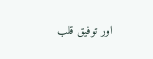اور توفیق قلب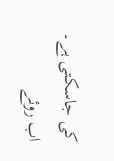کی جاسکتی ہے۔ اب روئے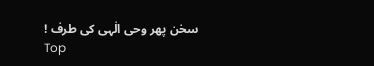سخن پھر وحی الٰہی کی طرف !
Top